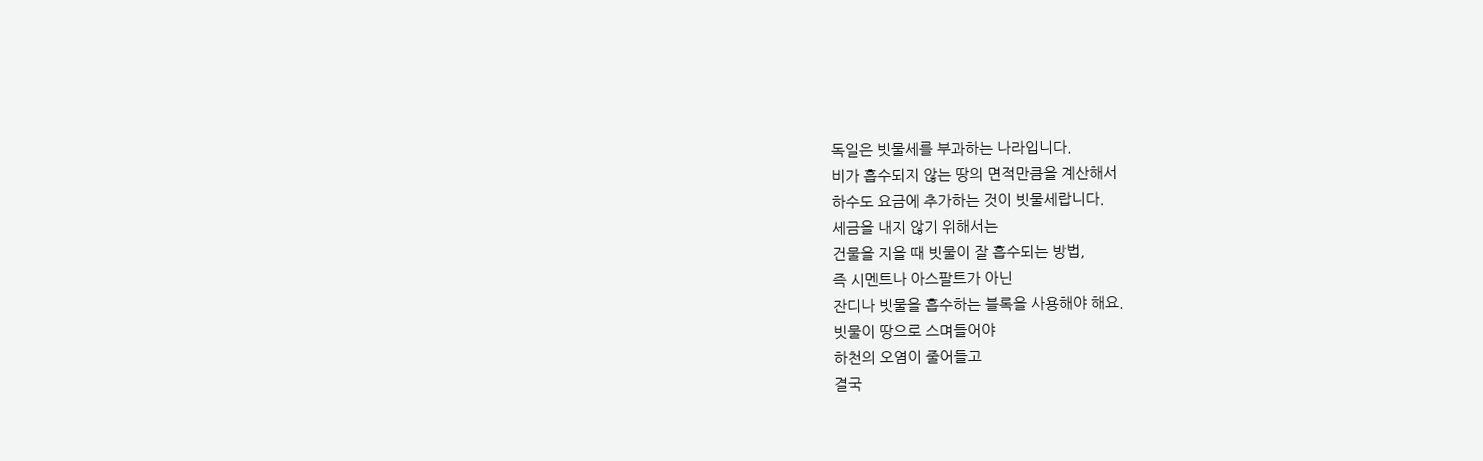독일은 빗물세를 부과하는 나라입니다.
비가 흡수되지 않는 땅의 면적만큼을 계산해서
하수도 요금에 추가하는 것이 빗물세랍니다.
세금을 내지 않기 위해서는
건물을 지을 때 빗물이 잘 흡수되는 방법,
즉 시멘트나 아스팔트가 아닌
잔디나 빗물을 흡수하는 블록을 사용해야 해요.
빗물이 땅으로 스며들어야
하천의 오염이 줄어들고
결국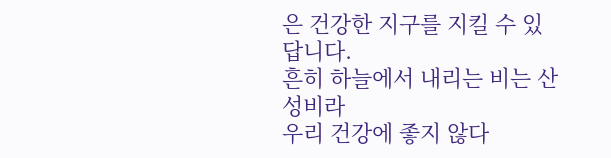은 건강한 지구를 지킬 수 있답니다.
흔히 하늘에서 내리는 비는 산성비라
우리 건강에 좋지 않다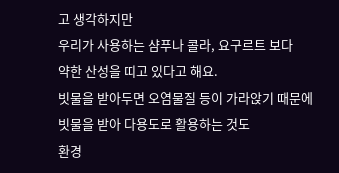고 생각하지만
우리가 사용하는 샴푸나 콜라, 요구르트 보다
약한 산성을 띠고 있다고 해요.
빗물을 받아두면 오염물질 등이 가라앉기 때문에
빗물을 받아 다용도로 활용하는 것도
환경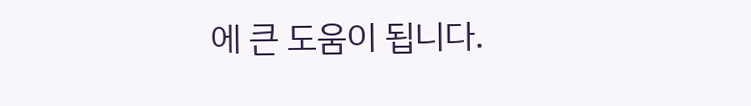에 큰 도움이 됩니다.